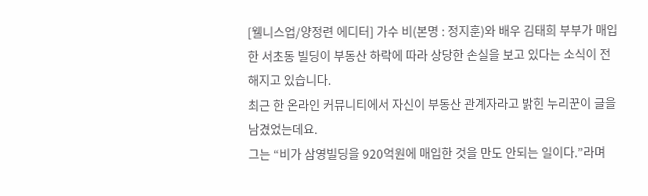[웰니스업/양정련 에디터] 가수 비(본명 : 정지훈)와 배우 김태희 부부가 매입한 서초동 빌딩이 부동산 하락에 따라 상당한 손실을 보고 있다는 소식이 전해지고 있습니다.
최근 한 온라인 커뮤니티에서 자신이 부동산 관계자라고 밝힌 누리꾼이 글을 남겼었는데요.
그는 “비가 삼영빌딩을 920억원에 매입한 것을 만도 안되는 일이다.”라며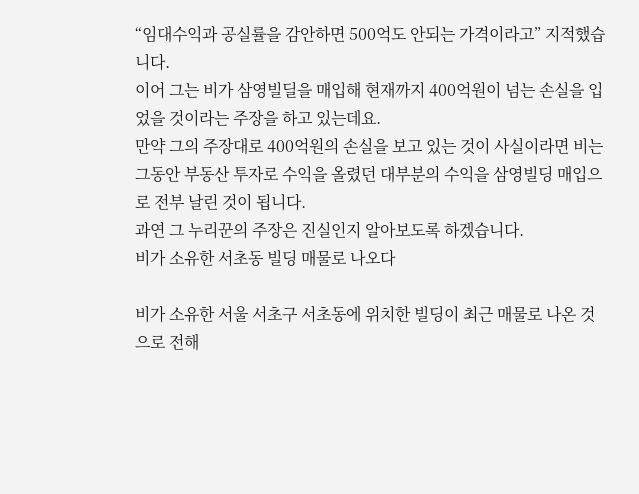“임대수익과 공실률을 감안하면 500억도 안되는 가격이라고” 지적했습니다.
이어 그는 비가 삼영빌딜을 매입해 현재까지 400억원이 넘는 손실을 입었을 것이라는 주장을 하고 있는데요.
만약 그의 주장대로 400억원의 손실을 보고 있는 것이 사실이라면 비는 그동안 부동산 투자로 수익을 올렸던 대부분의 수익을 삼영빌딩 매입으로 전부 날린 것이 됩니다.
과연 그 누리꾼의 주장은 진실인지 알아보도록 하겠습니다.
비가 소유한 서초동 빌딩 매물로 나오다

비가 소유한 서울 서초구 서초동에 위치한 빌딩이 최근 매물로 나온 것으로 전해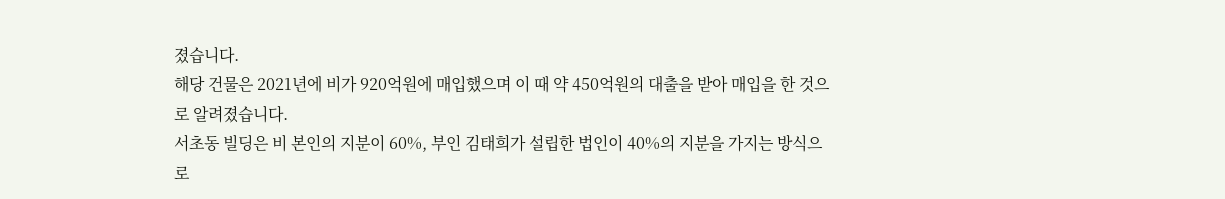졌습니다.
해당 건물은 2021년에 비가 920억원에 매입했으며 이 때 약 450억원의 대출을 받아 매입을 한 것으로 알려졌습니다.
서초동 빌딩은 비 본인의 지분이 60%, 부인 김태희가 설립한 법인이 40%의 지분을 가지는 방식으로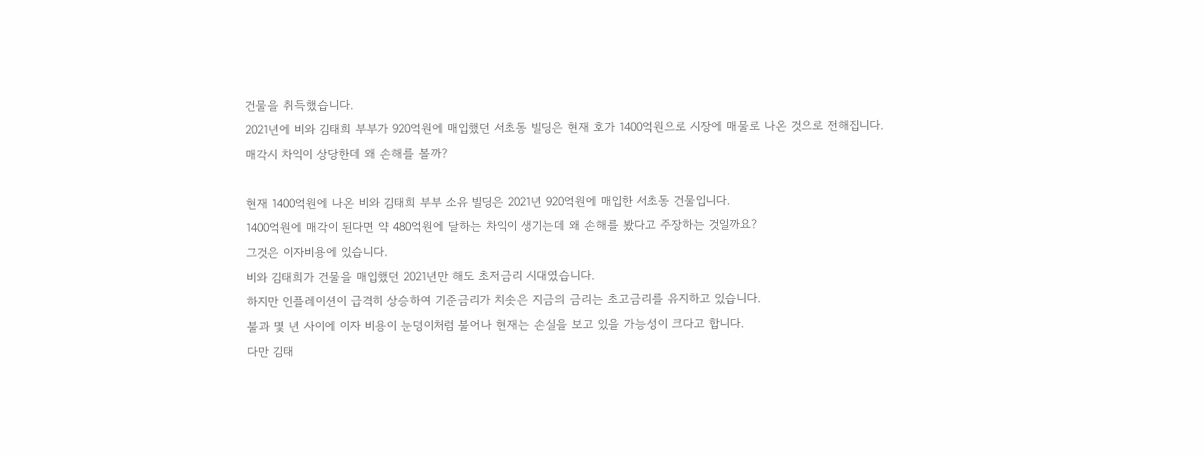건물을 취득했습니다.
2021년에 비와 김태희 부부가 920억원에 매입했던 서초동 빌딩은 현재 호가 1400억원으로 시장에 매물로 나온 것으로 전해집니다.
매각시 차익이 상당한데 왜 손해를 볼까?

현재 1400억원에 나온 비와 김태희 부부 소유 빌딩은 2021년 920억원에 매입한 서초동 건물입니다.
1400억원에 매각이 된다면 약 480억원에 달하는 차익이 생기는데 왜 손해를 봤다고 주장하는 것일까요?
그것은 이자비용에 있습니다.
비와 김태희가 건물을 매입했던 2021년만 해도 초저금리 시대였습니다.
하지만 인플레이션이 급격히 상승하여 기준금리가 치솟은 지금의 금리는 초고금리를 유지하고 있습니다.
불과 몇 년 사이에 이자 비용이 눈덩이처럼 불어나 현재는 손실을 보고 있을 가능성이 크다고 합니다.
다만 김태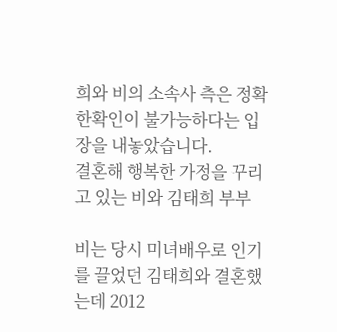희와 비의 소속사 측은 정확한확인이 불가능하다는 입장을 내놓았습니다.
결혼해 행복한 가정을 꾸리고 있는 비와 김태희 부부

비는 당시 미녀배우로 인기를 끌었던 김태희와 결혼했는데 2012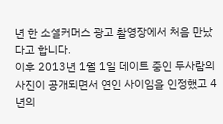년 한 소셜커머스 광고 촬영장에서 처음 만났다고 합니다.
이후 2013년 1월 1일 데이트 중인 두사람의 사진이 공개되면서 연인 사이임을 인정했고 4년의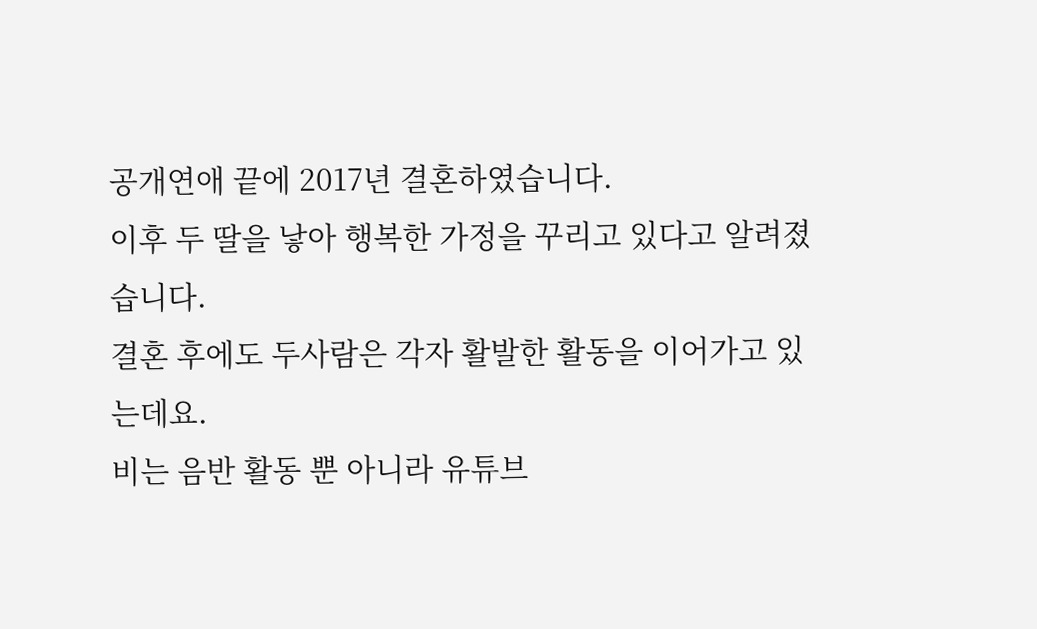공개연애 끝에 2017년 결혼하였습니다.
이후 두 딸을 낳아 행복한 가정을 꾸리고 있다고 알려졌습니다.
결혼 후에도 두사람은 각자 활발한 활동을 이어가고 있는데요.
비는 음반 활동 뿐 아니라 유튜브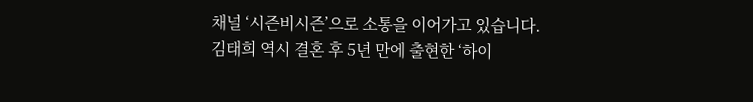채널 ‘시즌비시즌’으로 소통을 이어가고 있습니다.
김태희 역시 결혼 후 5년 만에 출현한 ‘하이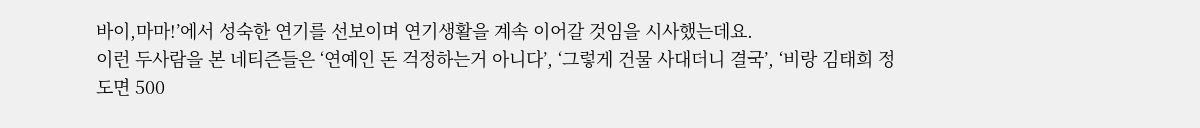바이,마마!’에서 성숙한 연기를 선보이며 연기생활을 계속 이어갈 것임을 시사했는데요.
이런 두사람을 본 네티즌들은 ‘연예인 돈 걱정하는거 아니다’, ‘그렇게 건물 사대더니 결국’, ‘비랑 김태희 정도면 500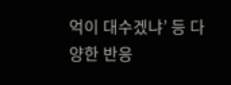억이 대수겠냐’ 등 다양한 반응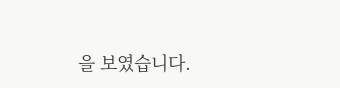을 보였습니다.